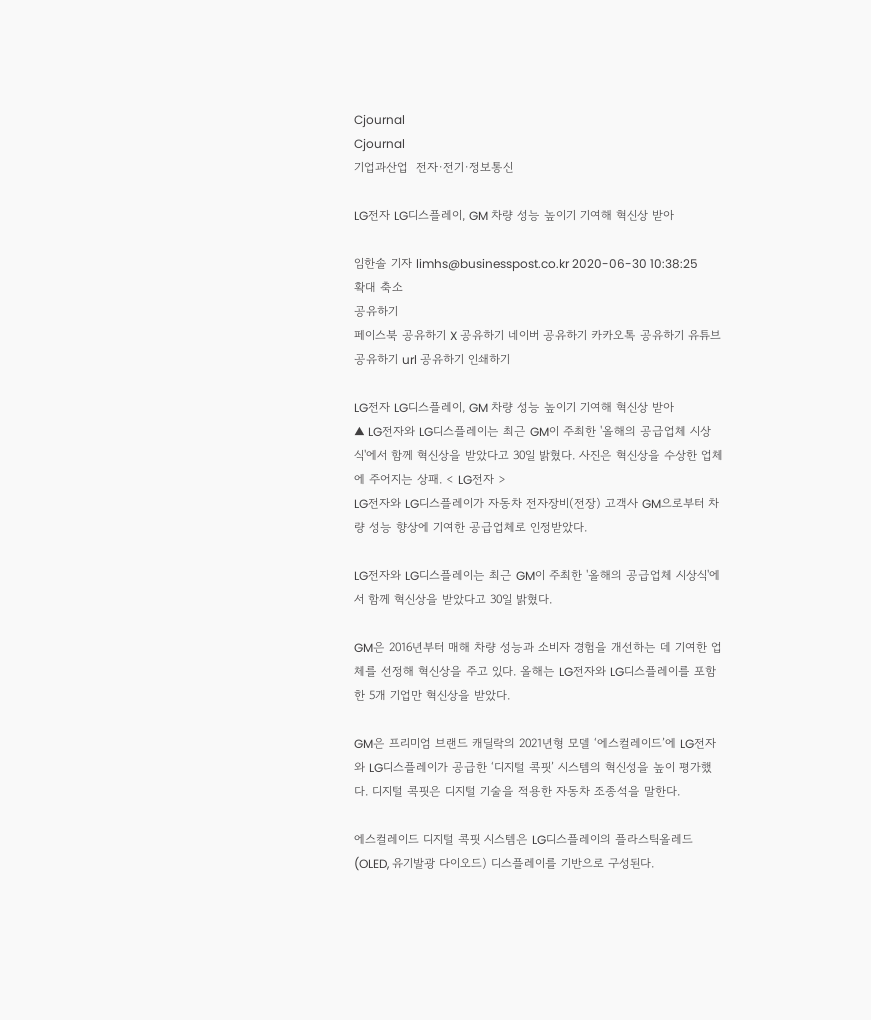Cjournal
Cjournal
기업과산업  전자·전기·정보통신

LG전자 LG디스플레이, GM 차량 성능 높이기 기여해 혁신상 받아

임한솔 기자 limhs@businesspost.co.kr 2020-06-30 10:38:25
확대 축소
공유하기
페이스북 공유하기 X 공유하기 네이버 공유하기 카카오톡 공유하기 유튜브 공유하기 url 공유하기 인쇄하기

LG전자 LG디스플레이, GM 차량 성능 높이기 기여해 혁신상 받아
▲ LG전자와 LG디스플레이는 최근 GM이 주최한 '올해의 공급업체 시상식'에서 함께 혁신상을 받았다고 30일 밝혔다. 사진은 혁신상을 수상한 업체에 주어지는 상패. < LG전자 >
LG전자와 LG디스플레이가 자동차 전자장비(전장) 고객사 GM으로부터 차량 성능 향상에 기여한 공급업체로 인정받았다.

LG전자와 LG디스플레이는 최근 GM이 주최한 '올해의 공급업체 시상식'에서 함께 혁신상을 받았다고 30일 밝혔다.

GM은 2016년부터 매해 차량 성능과 소비자 경험을 개선하는 데 기여한 업체를 선정해 혁신상을 주고 있다. 올해는 LG전자와 LG디스플레이를 포함한 5개 기업만 혁신상을 받았다.

GM은 프리미엄 브랜드 캐딜락의 2021년형 모델 ‘에스컬레이드’에 LG전자와 LG디스플레이가 공급한 ‘디지털 콕핏’ 시스템의 혁신성을 높이 평가했다. 디지털 콕핏은 디지털 기술을 적용한 자동차 조종석을 말한다.

에스컬레이드 디지털 콕핏 시스템은 LG디스플레이의 플라스틱올레드(OLED, 유기발광 다이오드) 디스플레이를 기반으로 구성된다.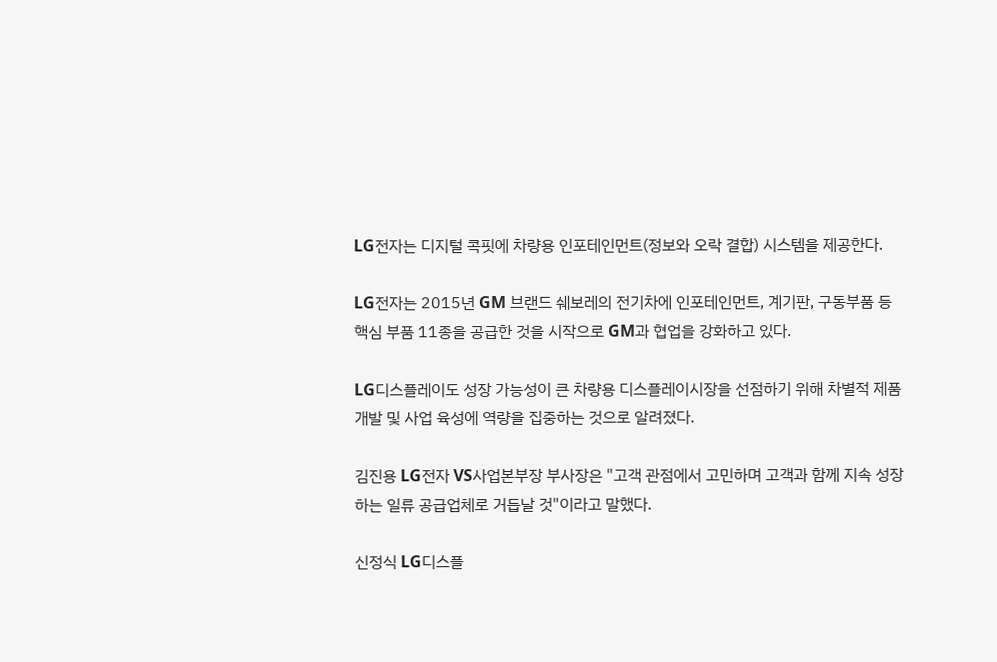LG전자는 디지털 콕핏에 차량용 인포테인먼트(정보와 오락 결합) 시스템을 제공한다.

LG전자는 2015년 GM 브랜드 쉐보레의 전기차에 인포테인먼트, 계기판, 구동부품 등 핵심 부품 11종을 공급한 것을 시작으로 GM과 협업을 강화하고 있다.

LG디스플레이도 성장 가능성이 큰 차량용 디스플레이시장을 선점하기 위해 차별적 제품 개발 및 사업 육성에 역량을 집중하는 것으로 알려졌다.

김진용 LG전자 VS사업본부장 부사장은 "고객 관점에서 고민하며 고객과 함께 지속 성장하는 일류 공급업체로 거듭날 것"이라고 말했다.

신정식 LG디스플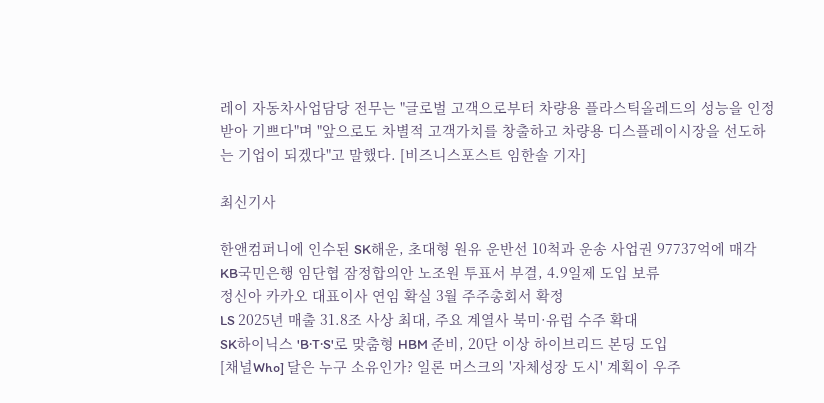레이 자동차사업담당 전무는 "글로벌 고객으로부터 차량용 플라스틱올레드의 성능을 인정받아 기쁘다"며 "앞으로도 차별적 고객가치를 창출하고 차량용 디스플레이시장을 선도하는 기업이 되겠다"고 말했다. [비즈니스포스트 임한솔 기자]

최신기사

한앤컴퍼니에 인수된 SK해운, 초대형 원유 운반선 10척과 운송 사업권 97737억에 매각
KB국민은행 임단협 잠정합의안 노조원 투표서 부결, 4.9일제 도입 보류
정신아 카카오 대표이사 연임 확실 3월 주주총회서 확정
LS 2025년 매출 31.8조 사상 최대, 주요 계열사 북미·유럽 수주 확대
SK하이닉스 'B·T·S'로 맞춤형 HBM 준비, 20단 이상 하이브리드 본딩 도입
[채널Who] 달은 누구 소유인가? 일론 머스크의 '자체성장 도시' 계획이 우주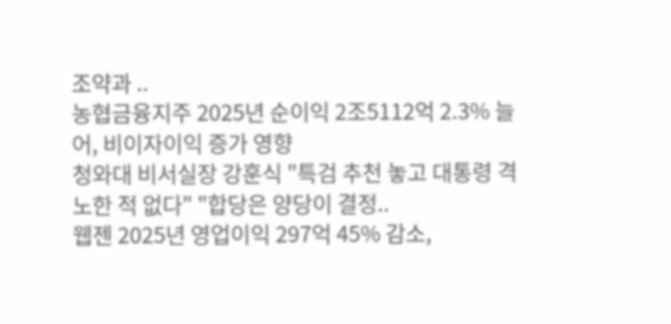조약과 ..
농협금융지주 2025년 순이익 2조5112억 2.3% 늘어, 비이자이익 증가 영향
청와대 비서실장 강훈식 "특검 추천 놓고 대통령 격노한 적 없다" "합당은 양당이 결정..
웹젠 2025년 영업이익 297억 45% 감소,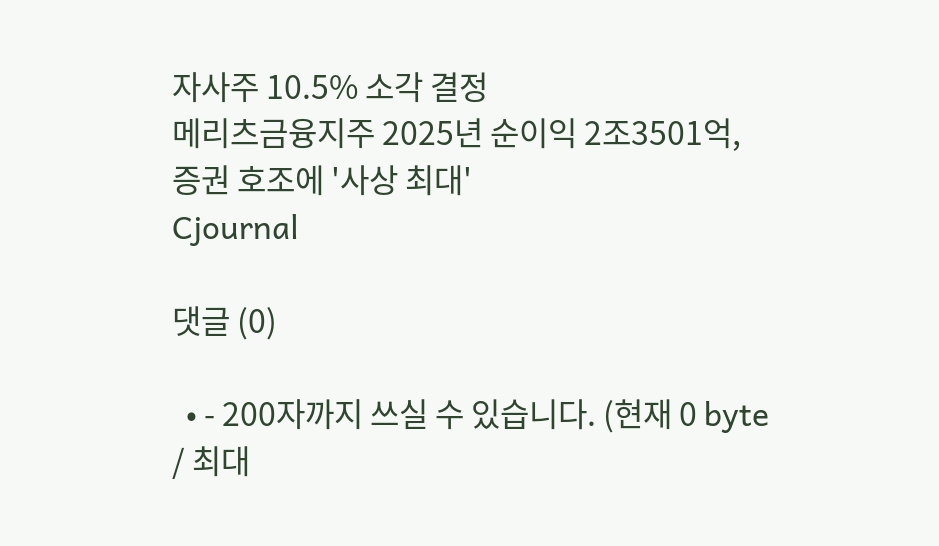자사주 10.5% 소각 결정
메리츠금융지주 2025년 순이익 2조3501억, 증권 호조에 '사상 최대'
Cjournal

댓글 (0)

  • - 200자까지 쓰실 수 있습니다. (현재 0 byte / 최대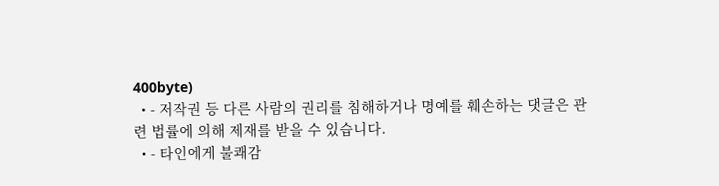400byte)
  • - 저작권 등 다른 사람의 권리를 침해하거나 명예를 훼손하는 댓글은 관련 법률에 의해 제재를 받을 수 있습니다.
  • - 타인에게 불쾌감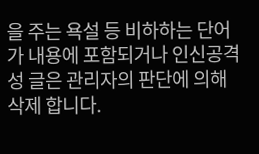을 주는 욕설 등 비하하는 단어가 내용에 포함되거나 인신공격성 글은 관리자의 판단에 의해 삭제 합니다.